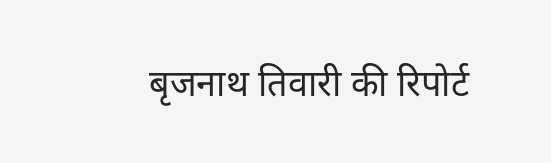बृजनाथ तिवारी की रिपोर्ट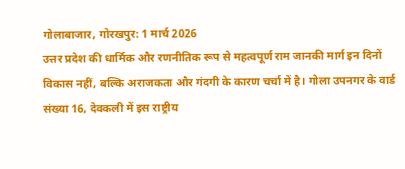गोलाबाजार, गोरखपुर: 1 मार्च 2026
उत्तर प्रदेश की धार्मिक और रणनीतिक रूप से महत्वपूर्ण राम जानकी मार्ग इन दिनों विकास नहीं, बल्कि अराजकता और गंदगी के कारण चर्चा में है। गोला उपनगर के वार्ड संख्या 16, देवकली में इस राष्ट्रीय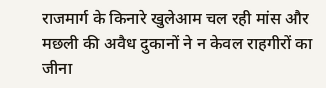राजमार्ग के किनारे खुलेआम चल रही मांस और मछली की अवैध दुकानों ने न केवल राहगीरों का जीना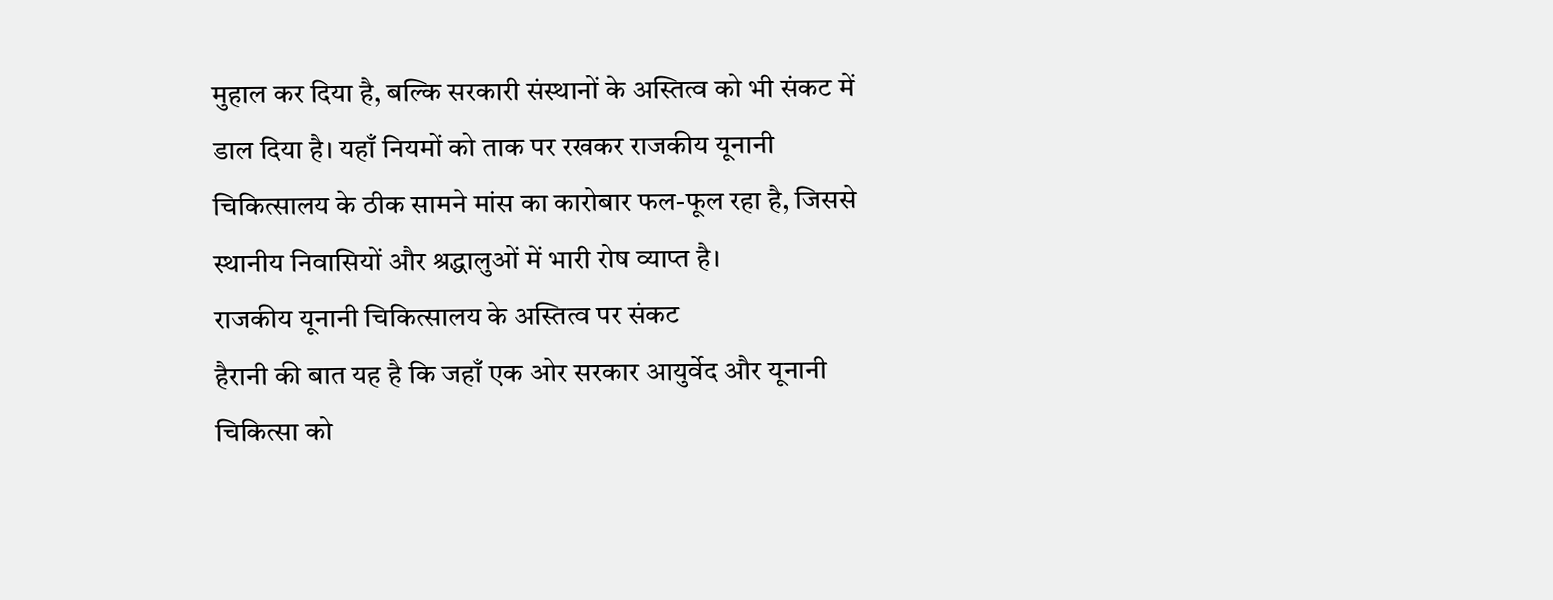मुहाल कर दिया है, बल्कि सरकारी संस्थानों के अस्तित्व को भी संकट में डाल दिया है। यहाँ नियमों को ताक पर रखकर राजकीय यूनानी चिकित्सालय के ठीक सामने मांस का कारोबार फल-फूल रहा है, जिससे स्थानीय निवासियों और श्रद्धालुओं में भारी रोष व्याप्त है।
राजकीय यूनानी चिकित्सालय के अस्तित्व पर संकट
हैरानी की बात यह है कि जहाँ एक ओर सरकार आयुर्वेद और यूनानी चिकित्सा को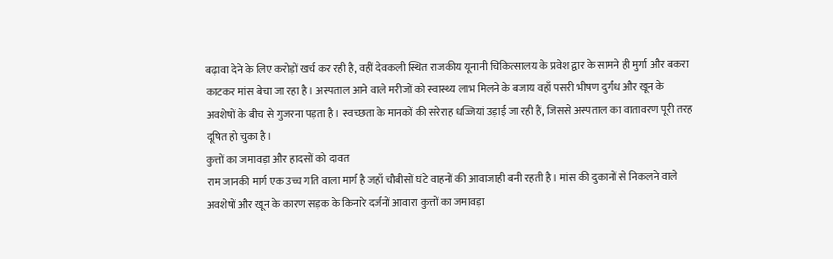बढ़ावा देने के लिए करोड़ों खर्च कर रही है, वहीं देवकली स्थित राजकीय यूनानी चिकित्सालय के प्रवेश द्वार के सामने ही मुर्गा और बकरा काटकर मांस बेचा जा रहा है। अस्पताल आने वाले मरीजों को स्वास्थ्य लाभ मिलने के बजाय वहाँ पसरी भीषण दुर्गंध और खून के अवशेषों के बीच से गुजरना पड़ता है। स्वच्छता के मानकों की सरेराह धज्जियां उड़ाई जा रही हैं, जिससे अस्पताल का वातावरण पूरी तरह दूषित हो चुका है।
कुत्तों का जमावड़ा और हादसों को दावत
राम जानकी मार्ग एक उच्च गति वाला मार्ग है जहाँ चौबीसों घंटे वाहनों की आवाजाही बनी रहती है। मांस की दुकानों से निकलने वाले अवशेषों और खून के कारण सड़क के किनारे दर्जनों आवारा कुत्तों का जमावड़ा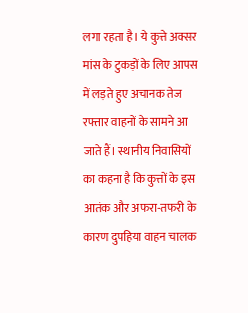लगा रहता है। ये कुत्ते अक्सर मांस के टुकड़ों के लिए आपस में लड़ते हुए अचानक तेज रफ्तार वाहनों के सामने आ जाते हैं। स्थानीय निवासियों का कहना है कि कुत्तों के इस आतंक और अफरा-तफरी के कारण दुपहिया वाहन चालक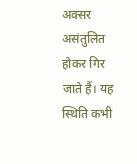अक्सर असंतुलित होकर गिर जाते हैं। यह स्थिति कभी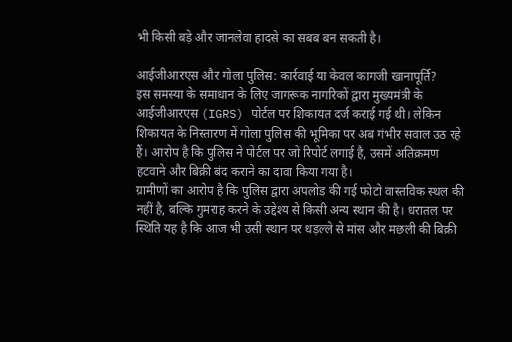भी किसी बड़े और जानलेवा हादसे का सबब बन सकती है।

आईजीआरएस और गोला पुलिस: कार्रवाई या केवल कागजी खानापूर्ति?
इस समस्या के समाधान के लिए जागरूक नागरिकों द्वारा मुख्यमंत्री के आईजीआरएस (IGRS) पोर्टल पर शिकायत दर्ज कराई गई थी। लेकिन शिकायत के निस्तारण में गोला पुलिस की भूमिका पर अब गंभीर सवाल उठ रहे हैं। आरोप है कि पुलिस ने पोर्टल पर जो रिपोर्ट लगाई है, उसमें अतिक्रमण हटवाने और बिक्री बंद कराने का दावा किया गया है।
ग्रामीणों का आरोप है कि पुलिस द्वारा अपलोड की गई फोटो वास्तविक स्थल की नहीं है, बल्कि गुमराह करने के उद्देश्य से किसी अन्य स्थान की है। धरातल पर स्थिति यह है कि आज भी उसी स्थान पर धड़ल्ले से मांस और मछली की बिक्री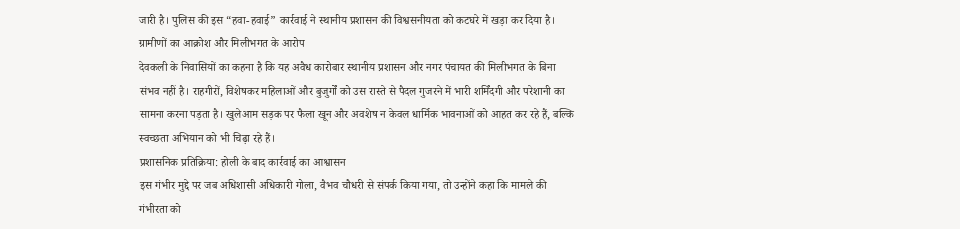जारी है। पुलिस की इस “हवा-हवाई” कार्रवाई ने स्थानीय प्रशासन की विश्वसनीयता को कटघरे में खड़ा कर दिया है।
ग्रामीणों का आक्रोश और मिलीभगत के आरोप
देवकली के निवासियों का कहना है कि यह अवैध कारोबार स्थानीय प्रशासन और नगर पंचायत की मिलीभगत के बिना संभव नहीं है। राहगीरों, विशेषकर महिलाओं और बुजुर्गों को उस रास्ते से पैदल गुजरने में भारी शर्मिंदगी और परेशानी का सामना करना पड़ता है। खुलेआम सड़क पर फैला खून और अवशेष न केवल धार्मिक भावनाओं को आहत कर रहे हैं, बल्कि स्वच्छता अभियान को भी चिढ़ा रहे हैं।
प्रशासनिक प्रतिक्रिया: होली के बाद कार्रवाई का आश्वासन
इस गंभीर मुद्दे पर जब अधिशासी अधिकारी गोला, वैभव चौधरी से संपर्क किया गया, तो उन्होंने कहा कि मामले की गंभीरता को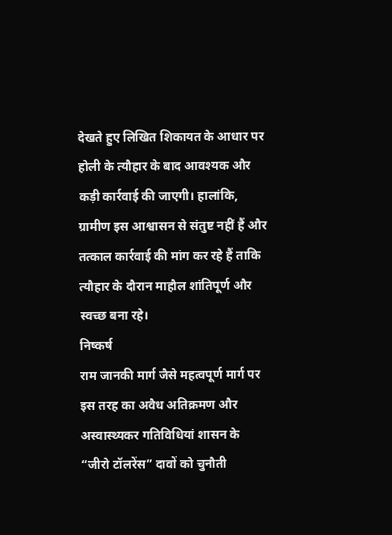देखते हुए लिखित शिकायत के आधार पर होली के त्यौहार के बाद आवश्यक और कड़ी कार्रवाई की जाएगी। हालांकि, ग्रामीण इस आश्वासन से संतुष्ट नहीं हैं और तत्काल कार्रवाई की मांग कर रहे हैं ताकि त्यौहार के दौरान माहौल शांतिपूर्ण और स्वच्छ बना रहे।
निष्कर्ष
राम जानकी मार्ग जैसे महत्वपूर्ण मार्ग पर इस तरह का अवैध अतिक्रमण और अस्वास्थ्यकर गतिविधियां शासन के “जीरो टॉलरेंस” दावों को चुनौती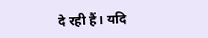दे रही हैं। यदि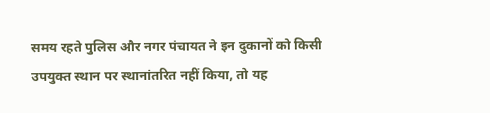समय रहते पुलिस और नगर पंचायत ने इन दुकानों को किसी उपयुक्त स्थान पर स्थानांतरित नहीं किया, तो यह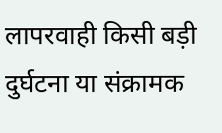लापरवाही किसी बड़ी दुर्घटना या संक्रामक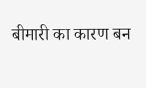बीमारी का कारण बन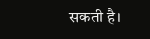सकती है।